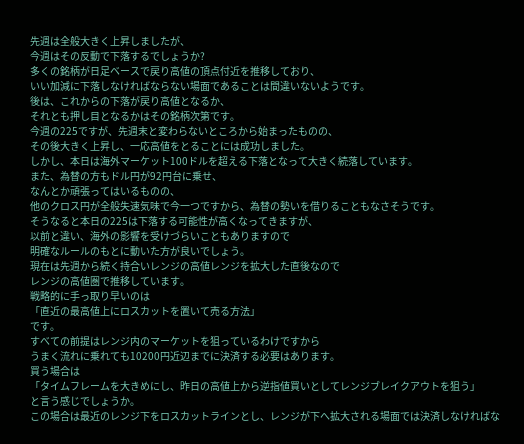先週は全般大きく上昇しましたが、
今週はその反動で下落するでしょうか?
多くの銘柄が日足ベースで戻り高値の頂点付近を推移しており、
いい加減に下落しなければならない場面であることは間違いないようです。
後は、これからの下落が戻り高値となるか、
それとも押し目となるかはその銘柄次第です。
今週の225ですが、先週末と変わらないところから始まったものの、
その後大きく上昇し、一応高値をとることには成功しました。
しかし、本日は海外マーケット100ドルを超える下落となって大きく続落しています。
また、為替の方もドル円が92円台に乗せ、
なんとか頑張ってはいるものの、
他のクロス円が全般失速気味で今一つですから、為替の勢いを借りることもなさそうです。
そうなると本日の225は下落する可能性が高くなってきますが、
以前と違い、海外の影響を受けづらいこともありますので
明確なルールのもとに動いた方が良いでしょう。
現在は先週から続く持合いレンジの高値レンジを拡大した直後なので
レンジの高値圏で推移しています。
戦略的に手っ取り早いのは
「直近の最高値上にロスカットを置いて売る方法」
です。
すべての前提はレンジ内のマーケットを狙っているわけですから
うまく流れに乗れても10200円近辺までに決済する必要はあります。
買う場合は
「タイムフレームを大きめにし、昨日の高値上から逆指値買いとしてレンジブレイクアウトを狙う」
と言う感じでしょうか。
この場合は最近のレンジ下をロスカットラインとし、レンジが下へ拡大される場面では決済しなければな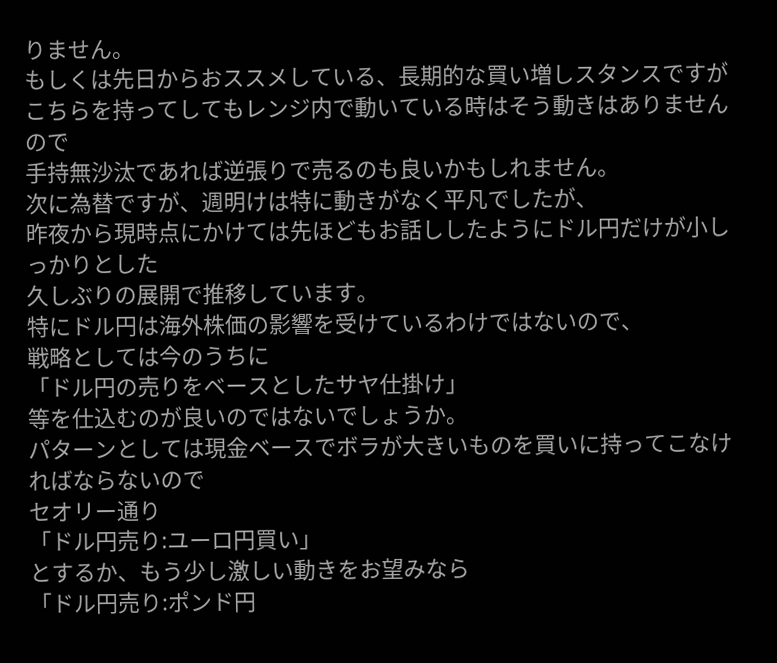りません。
もしくは先日からおススメしている、長期的な買い増しスタンスですが
こちらを持ってしてもレンジ内で動いている時はそう動きはありませんので
手持無沙汰であれば逆張りで売るのも良いかもしれません。
次に為替ですが、週明けは特に動きがなく平凡でしたが、
昨夜から現時点にかけては先ほどもお話ししたようにドル円だけが小しっかりとした
久しぶりの展開で推移しています。
特にドル円は海外株価の影響を受けているわけではないので、
戦略としては今のうちに
「ドル円の売りをベースとしたサヤ仕掛け」
等を仕込むのが良いのではないでしょうか。
パターンとしては現金ベースでボラが大きいものを買いに持ってこなければならないので
セオリー通り
「ドル円売り:ユーロ円買い」
とするか、もう少し激しい動きをお望みなら
「ドル円売り:ポンド円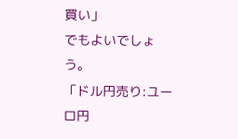買い」
でもよいでしょう。
「ドル円売り:ユーロ円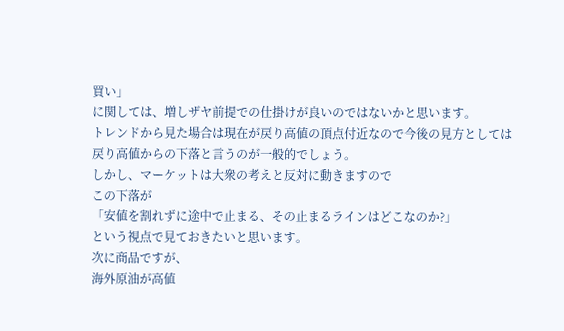買い」
に関しては、増しザヤ前提での仕掛けが良いのではないかと思います。
トレンドから見た場合は現在が戻り高値の頂点付近なので今後の見方としては
戻り高値からの下落と言うのが一般的でしょう。
しかし、マーケットは大衆の考えと反対に動きますので
この下落が
「安値を割れずに途中で止まる、その止まるラインはどこなのか?」
という視点で見ておきたいと思います。
次に商品ですが、
海外原油が高値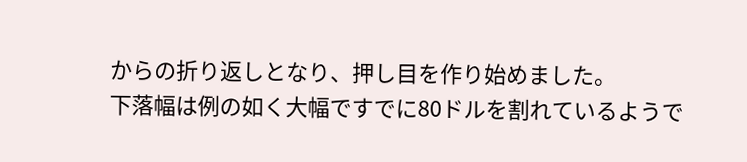からの折り返しとなり、押し目を作り始めました。
下落幅は例の如く大幅ですでに80ドルを割れているようで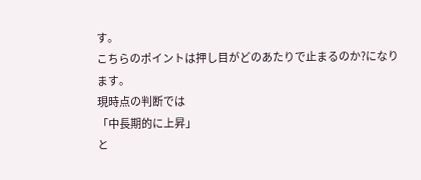す。
こちらのポイントは押し目がどのあたりで止まるのか?になります。
現時点の判断では
「中長期的に上昇」
と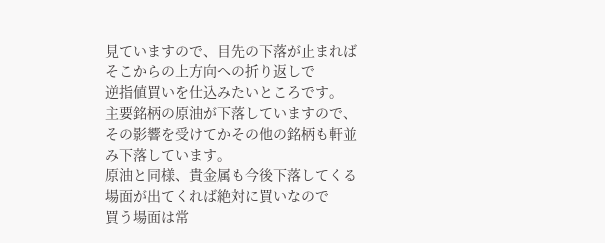見ていますので、目先の下落が止まればそこからの上方向への折り返しで
逆指値買いを仕込みたいところです。
主要銘柄の原油が下落していますので、
その影響を受けてかその他の銘柄も軒並み下落しています。
原油と同様、貴金属も今後下落してくる場面が出てくれば絶対に買いなので
買う場面は常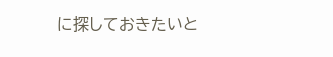に探しておきたいと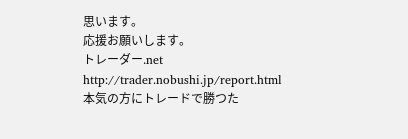思います。
応援お願いします。
トレーダー.net
http://trader.nobushi.jp/report.html
本気の方にトレードで勝つた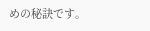めの秘訣です。